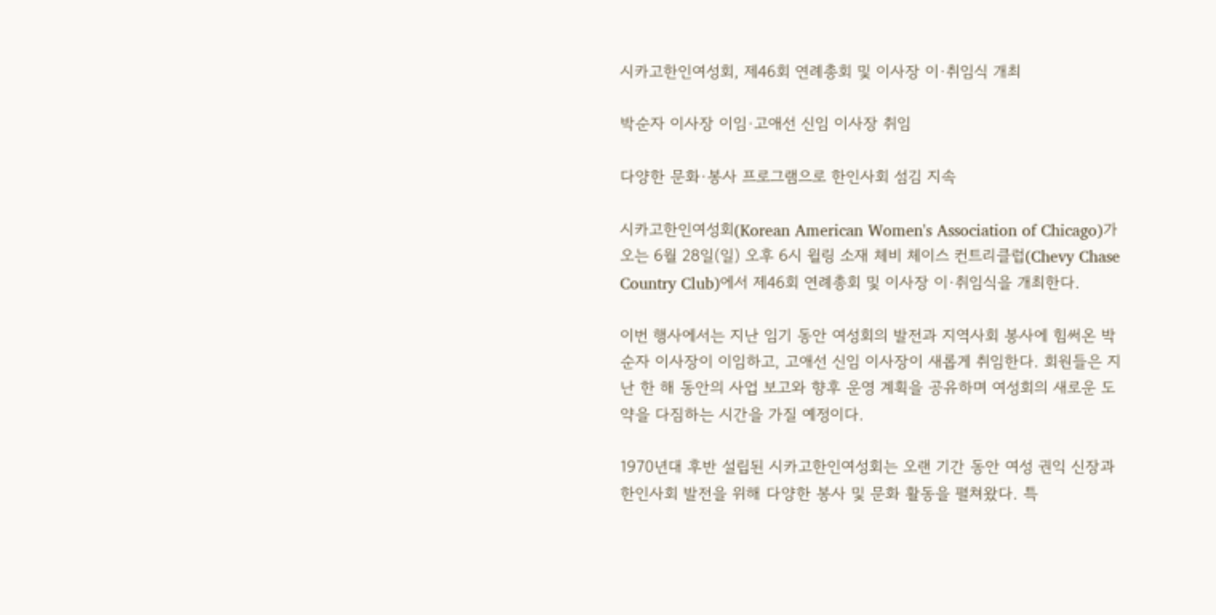시카고한인여성회, 제46회 연례총회 및 이사장 이·취임식 개최

박순자 이사장 이임·고애선 신임 이사장 취임

다양한 문화·봉사 프로그램으로 한인사회 섬김 지속

시카고한인여성회(Korean American Women's Association of Chicago)가 오는 6월 28일(일) 오후 6시 윌링 소재 체비 체이스 컨트리클럽(Chevy Chase Country Club)에서 제46회 연례총회 및 이사장 이·취임식을 개최한다.

이번 행사에서는 지난 임기 동안 여성회의 발전과 지역사회 봉사에 힘써온 박순자 이사장이 이임하고, 고애선 신임 이사장이 새롭게 취임한다. 회원들은 지난 한 해 동안의 사업 보고와 향후 운영 계획을 공유하며 여성회의 새로운 도약을 다짐하는 시간을 가질 예정이다.

1970년대 후반 설립된 시카고한인여성회는 오랜 기간 동안 여성 권익 신장과 한인사회 발전을 위해 다양한 봉사 및 문화 활동을 펼쳐왔다. 특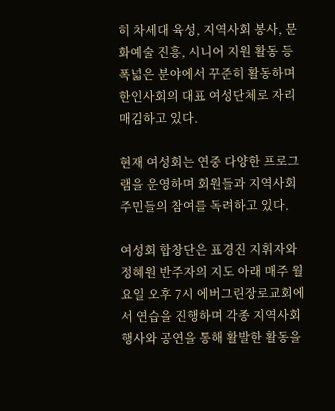히 차세대 육성, 지역사회 봉사, 문화예술 진흥, 시니어 지원 활동 등 폭넓은 분야에서 꾸준히 활동하며 한인사회의 대표 여성단체로 자리매김하고 있다.

현재 여성회는 연중 다양한 프로그램을 운영하며 회원들과 지역사회 주민들의 참여를 독려하고 있다.

여성회 합창단은 표경진 지휘자와 정혜원 반주자의 지도 아래 매주 월요일 오후 7시 에버그린장로교회에서 연습을 진행하며 각종 지역사회 행사와 공연을 통해 활발한 활동을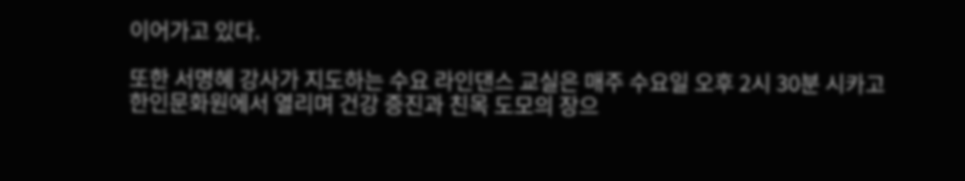이어가고 있다.

또한 서명혜 강사가 지도하는 수요 라인댄스 교실은 매주 수요일 오후 2시 30분 시카고한인문화원에서 열리며 건강 증진과 친목 도모의 장으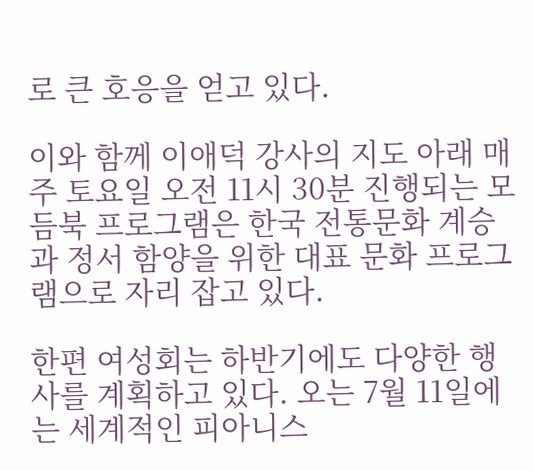로 큰 호응을 얻고 있다.

이와 함께 이애덕 강사의 지도 아래 매주 토요일 오전 11시 30분 진행되는 모듬북 프로그램은 한국 전통문화 계승과 정서 함양을 위한 대표 문화 프로그램으로 자리 잡고 있다.

한편 여성회는 하반기에도 다양한 행사를 계획하고 있다. 오는 7월 11일에는 세계적인 피아니스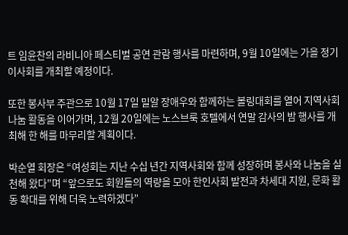트 임윤찬의 라비니아 페스티벌 공연 관람 행사를 마련하며, 9월 10일에는 가을 정기이사회를 개최할 예정이다.

또한 봉사부 주관으로 10월 17일 밀알 장애우와 함께하는 볼링대회를 열어 지역사회 나눔 활동을 이어가며, 12월 20일에는 노스브룩 호텔에서 연말 감사의 밤 행사를 개최해 한 해를 마무리할 계획이다.

박순열 회장은 “여성회는 지난 수십 년간 지역사회와 함께 성장하며 봉사와 나눔을 실천해 왔다”며 “앞으로도 회원들의 역량을 모아 한인사회 발전과 차세대 지원, 문화 활동 확대를 위해 더욱 노력하겠다”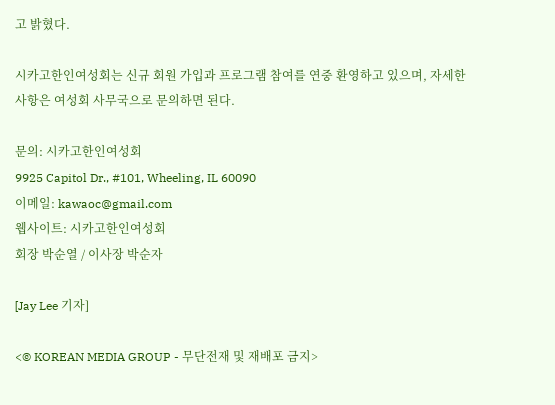고 밝혔다.

시카고한인여성회는 신규 회원 가입과 프로그램 참여를 연중 환영하고 있으며, 자세한 사항은 여성회 사무국으로 문의하면 된다.

문의: 시카고한인여성회
9925 Capitol Dr., #101, Wheeling, IL 60090
이메일: kawaoc@gmail.com
웹사이트: 시카고한인여성회
회장 박순열 / 이사장 박순자

[Jay Lee 기자]

<© KOREAN MEDIA GROUP - 무단전재 및 재배포 금지>